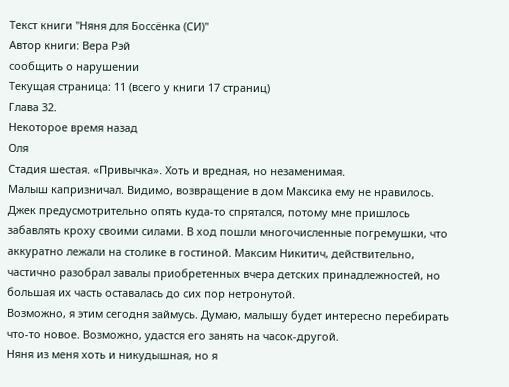Текст книги "Няня для Боссёнка (СИ)"
Автор книги: Вера Рэй
сообщить о нарушении
Текущая страница: 11 (всего у книги 17 страниц)
Глава 32.
Некоторое время назад
Оля
Стадия шестая. «Привычка». Хоть и вредная, но незаменимая.
Малыш капризничал. Видимо, возвращение в дом Максика ему не нравилось. Джек предусмотрительно опять куда-то спрятался, потому мне пришлось забавлять кроху своими силами. В ход пошли многочисленные погремушки, что аккуратно лежали на столике в гостиной. Максим Никитич, действительно, частично разобрал завалы приобретенных вчера детских принадлежностей, но большая их часть оставалась до сих пор нетронутой.
Возможно, я этим сегодня займусь. Думаю, малышу будет интересно перебирать что-то новое. Возможно, удастся его занять на часок-другой.
Няня из меня хоть и никудышная, но я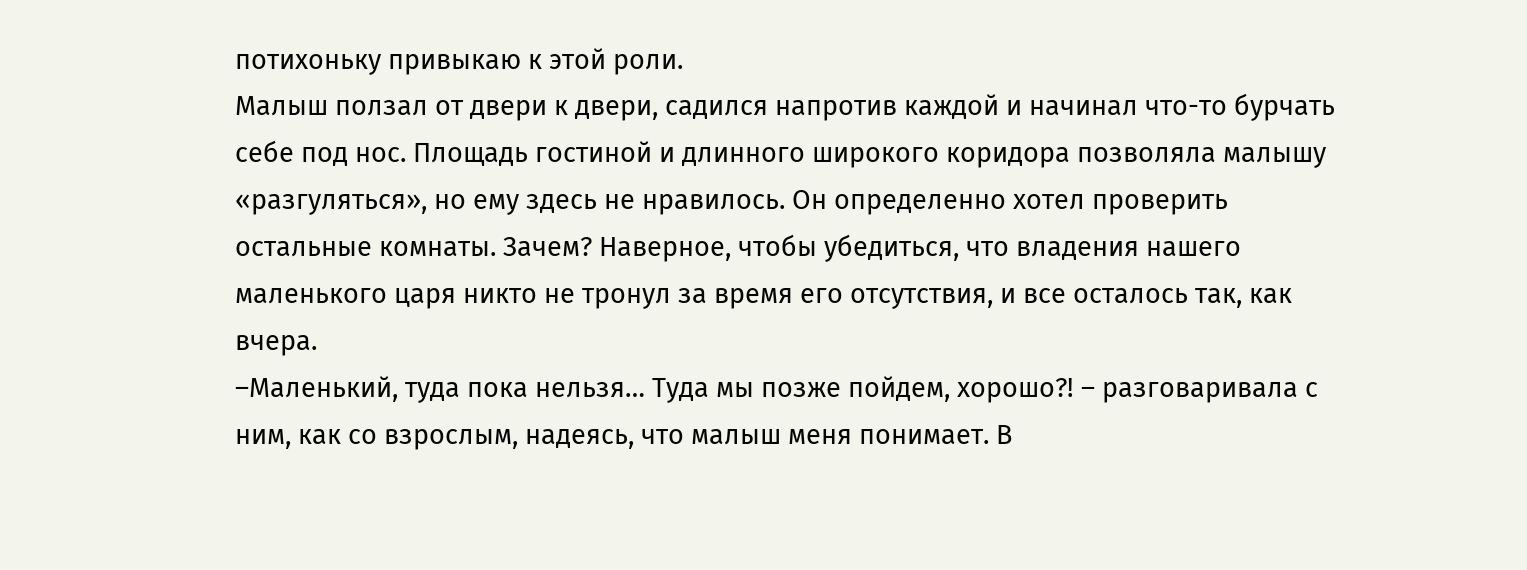потихоньку привыкаю к этой роли.
Малыш ползал от двери к двери, садился напротив каждой и начинал что-то бурчать себе под нос. Площадь гостиной и длинного широкого коридора позволяла малышу «разгуляться», но ему здесь не нравилось. Он определенно хотел проверить остальные комнаты. Зачем? Наверное, чтобы убедиться, что владения нашего маленького царя никто не тронул за время его отсутствия, и все осталось так, как вчера.
–Маленький, туда пока нельзя… Туда мы позже пойдем, хорошо?! – разговаривала с ним, как со взрослым, надеясь, что малыш меня понимает. В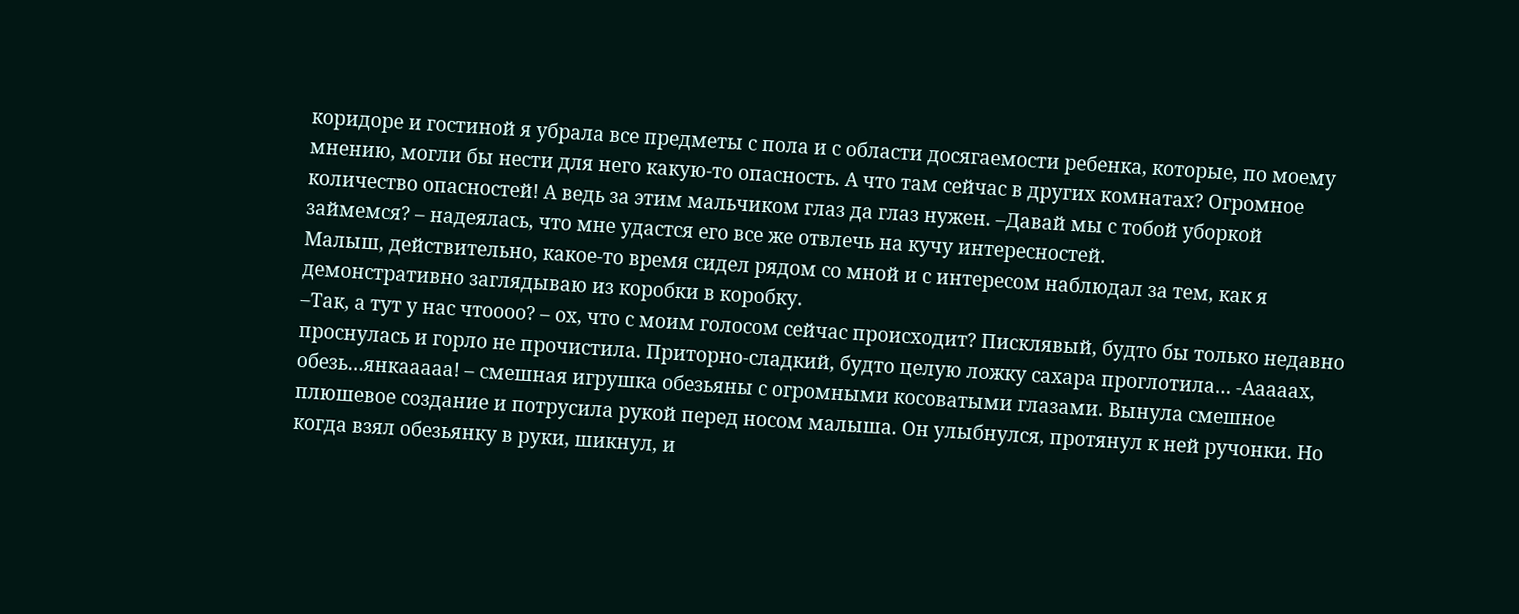коридоре и гостиной я убрала все предметы с пола и с области досягаемости ребенка, которые, по моему мнению, могли бы нести для него какую-то опасность. А что там сейчас в других комнатах? Огромное количество опасностей! А ведь за этим мальчиком глаз да глаз нужен. –Давай мы с тобой уборкой займемся? – надеялась, что мне удастся его все же отвлечь на кучу интересностей.
Малыш, действительно, какое-то время сидел рядом со мной и с интересом наблюдал за тем, как я демонстративно заглядываю из коробки в коробку.
–Так, а тут у нас чтоооо? – ох, что с моим голосом сейчас происходит? Писклявый, будто бы только недавно проснулась и горло не прочистила. Приторно-сладкий, будто целую ложку сахара проглотила… -Ааааах, обезь…янкааааа! – смешная игрушка обезьяны с огромными косоватыми глазами. Вынула смешное плюшевое создание и потрусила рукой перед носом малыша. Он улыбнулся, протянул к ней ручонки. Но когда взял обезьянку в руки, шикнул, и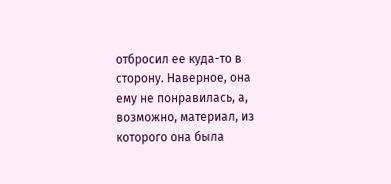отбросил ее куда-то в сторону. Наверное, она ему не понравилась, а, возможно, материал, из которого она была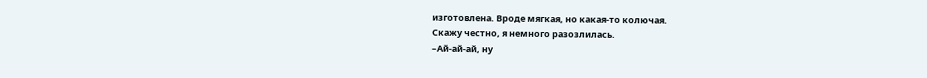изготовлена. Вроде мягкая, но какая-то колючая.
Скажу честно, я немного разозлилась.
–Ай-ай-ай, ну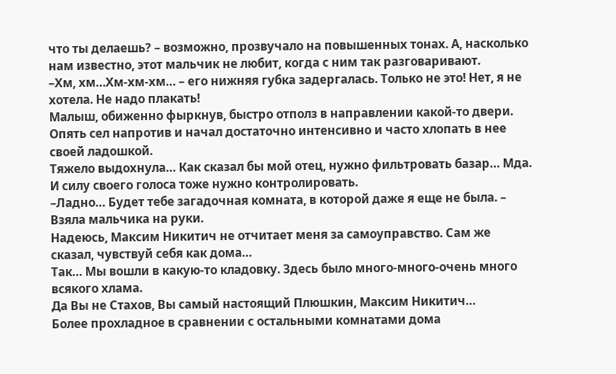что ты делаешь? – возможно, прозвучало на повышенных тонах. А, насколько нам известно, этот мальчик не любит, когда с ним так разговаривают.
–Хм, хм…Хм-хм-хм… – его нижняя губка задергалась. Только не это! Нет, я не хотела. Не надо плакать!
Малыш, обиженно фыркнув, быстро отполз в направлении какой-то двери. Опять сел напротив и начал достаточно интенсивно и часто хлопать в нее своей ладошкой.
Тяжело выдохнула… Как сказал бы мой отец, нужно фильтровать базар… Мда. И силу своего голоса тоже нужно контролировать.
–Ладно… Будет тебе загадочная комната, в которой даже я еще не была. – Взяла мальчика на руки.
Надеюсь, Максим Никитич не отчитает меня за самоуправство. Сам же сказал, чувствуй себя как дома…
Так… Мы вошли в какую-то кладовку. Здесь было много-много-очень много всякого хлама.
Да Вы не Стахов, Вы самый настоящий Плюшкин, Максим Никитич…
Более прохладное в сравнении с остальными комнатами дома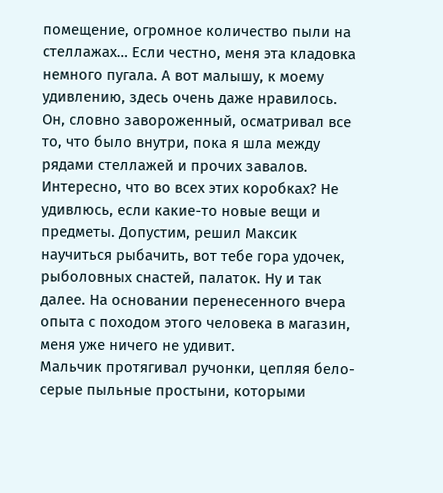помещение, огромное количество пыли на стеллажах… Если честно, меня эта кладовка немного пугала. А вот малышу, к моему удивлению, здесь очень даже нравилось. Он, словно завороженный, осматривал все то, что было внутри, пока я шла между рядами стеллажей и прочих завалов.
Интересно, что во всех этих коробках? Не удивлюсь, если какие-то новые вещи и предметы. Допустим, решил Максик научиться рыбачить, вот тебе гора удочек, рыболовных снастей, палаток. Ну и так далее. На основании перенесенного вчера опыта с походом этого человека в магазин, меня уже ничего не удивит.
Мальчик протягивал ручонки, цепляя бело-серые пыльные простыни, которыми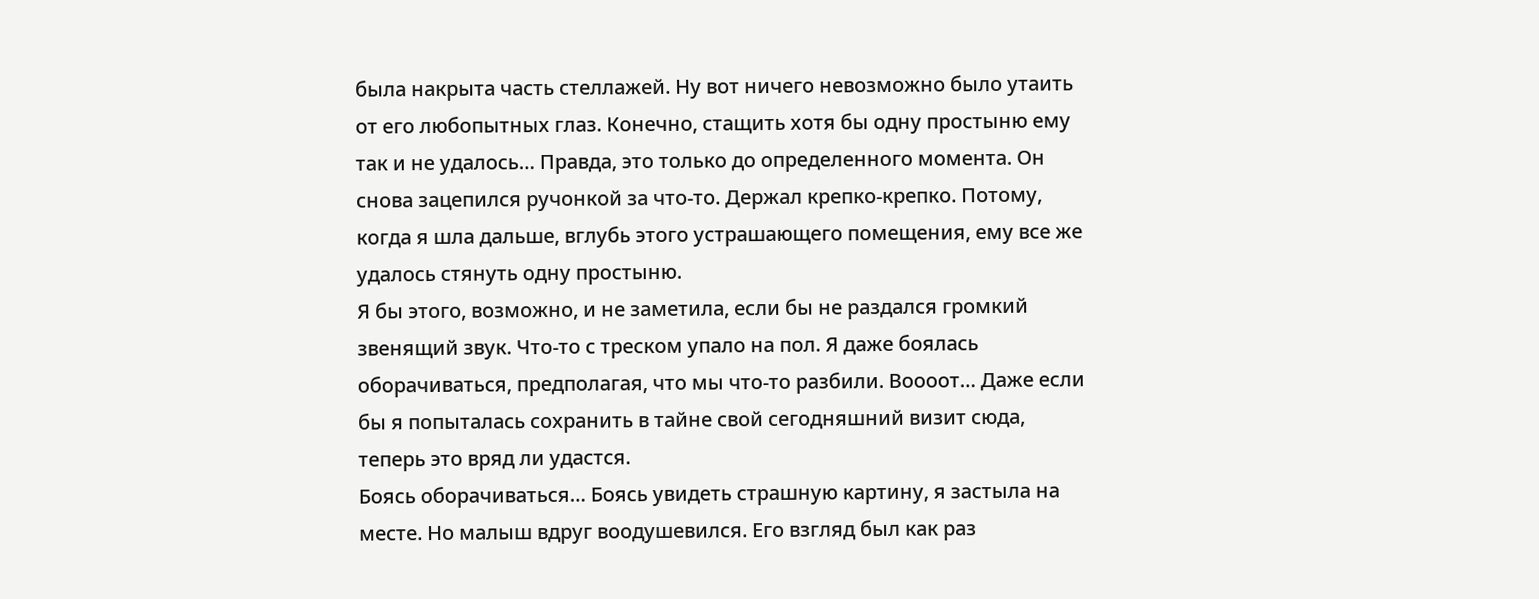была накрыта часть стеллажей. Ну вот ничего невозможно было утаить от его любопытных глаз. Конечно, стащить хотя бы одну простыню ему так и не удалось… Правда, это только до определенного момента. Он снова зацепился ручонкой за что-то. Держал крепко-крепко. Потому, когда я шла дальше, вглубь этого устрашающего помещения, ему все же удалось стянуть одну простыню.
Я бы этого, возможно, и не заметила, если бы не раздался громкий звенящий звук. Что-то с треском упало на пол. Я даже боялась оборачиваться, предполагая, что мы что-то разбили. Воооот… Даже если бы я попыталась сохранить в тайне свой сегодняшний визит сюда, теперь это вряд ли удастся.
Боясь оборачиваться… Боясь увидеть страшную картину, я застыла на месте. Но малыш вдруг воодушевился. Его взгляд был как раз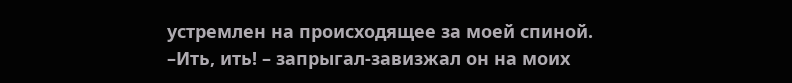устремлен на происходящее за моей спиной.
–Ить, ить! – запрыгал-завизжал он на моих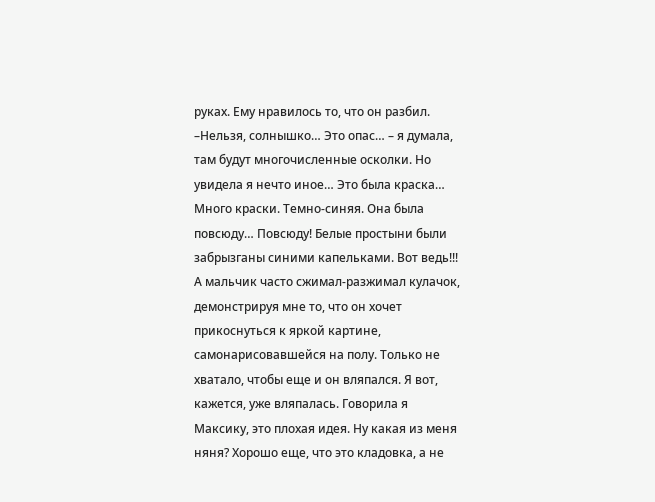руках. Ему нравилось то, что он разбил.
–Нельзя, солнышко… Это опас… – я думала, там будут многочисленные осколки. Но увидела я нечто иное… Это была краска… Много краски. Темно-синяя. Она была повсюду… Повсюду! Белые простыни были забрызганы синими капельками. Вот ведь!!!
А мальчик часто сжимал-разжимал кулачок, демонстрируя мне то, что он хочет прикоснуться к яркой картине, самонарисовавшейся на полу. Только не хватало, чтобы еще и он вляпался. Я вот, кажется, уже вляпалась. Говорила я Максику, это плохая идея. Ну какая из меня няня? Хорошо еще, что это кладовка, а не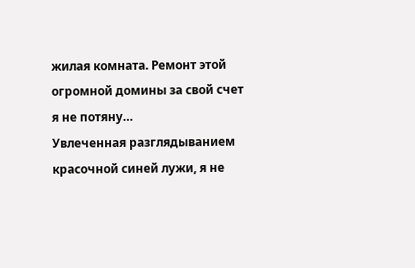жилая комната. Ремонт этой огромной домины за свой счет я не потяну…
Увлеченная разглядыванием красочной синей лужи, я не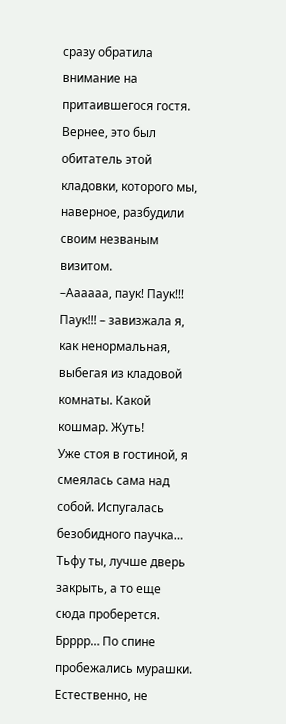сразу обратила внимание на притаившегося гостя. Вернее, это был обитатель этой кладовки, которого мы, наверное, разбудили своим незваным визитом.
–Аааааа, паук! Паук!!! Паук!!! – завизжала я, как ненормальная, выбегая из кладовой комнаты. Какой кошмар. Жуть!
Уже стоя в гостиной, я смеялась сама над собой. Испугалась безобидного паучка… Тьфу ты, лучше дверь закрыть, а то еще сюда проберется. Брррр… По спине пробежались мурашки.
Естественно, не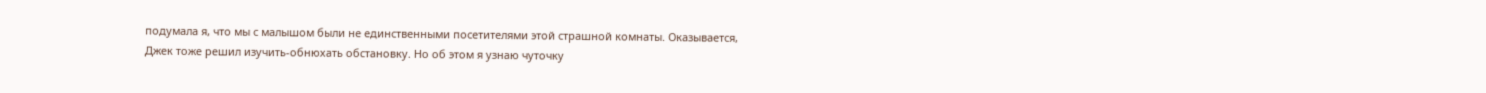подумала я, что мы с малышом были не единственными посетителями этой страшной комнаты. Оказывается, Джек тоже решил изучить-обнюхать обстановку. Но об этом я узнаю чуточку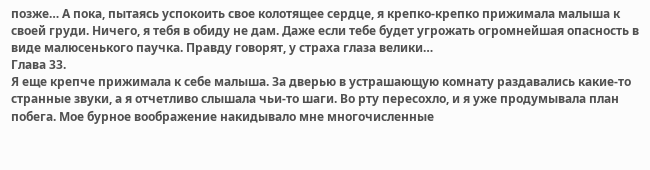позже… А пока, пытаясь успокоить свое колотящее сердце, я крепко-крепко прижимала малыша к своей груди. Ничего, я тебя в обиду не дам. Даже если тебе будет угрожать огромнейшая опасность в виде малюсенького паучка. Правду говорят, у страха глаза велики…
Глава 33.
Я еще крепче прижимала к себе малыша. За дверью в устрашающую комнату раздавались какие-то странные звуки, а я отчетливо слышала чьи-то шаги. Во рту пересохло, и я уже продумывала план побега. Мое бурное воображение накидывало мне многочисленные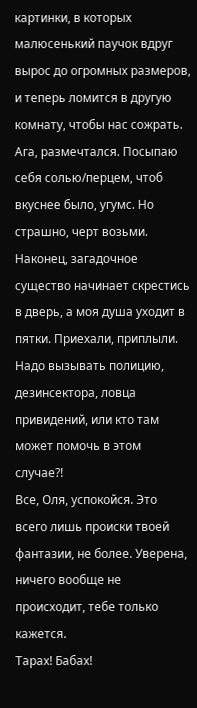картинки, в которых малюсенький паучок вдруг вырос до огромных размеров, и теперь ломится в другую комнату, чтобы нас сожрать.
Ага, размечтался. Посыпаю себя солью/перцем, чтоб вкуснее было, угумс. Но страшно, черт возьми.
Наконец, загадочное существо начинает скрестись в дверь, а моя душа уходит в пятки. Приехали, приплыли. Надо вызывать полицию, дезинсектора, ловца привидений, или кто там может помочь в этом случае?!
Все, Оля, успокойся. Это всего лишь происки твоей фантазии, не более. Уверена, ничего вообще не происходит, тебе только кажется.
Тарах! Бабах!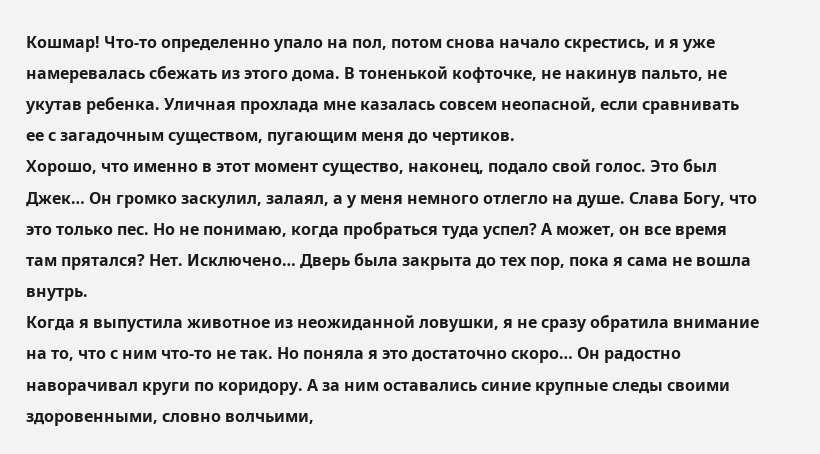Кошмар! Что-то определенно упало на пол, потом снова начало скрестись, и я уже намеревалась сбежать из этого дома. В тоненькой кофточке, не накинув пальто, не укутав ребенка. Уличная прохлада мне казалась совсем неопасной, если сравнивать ее с загадочным существом, пугающим меня до чертиков.
Хорошо, что именно в этот момент существо, наконец, подало свой голос. Это был Джек… Он громко заскулил, залаял, а у меня немного отлегло на душе. Слава Богу, что это только пес. Но не понимаю, когда пробраться туда успел? А может, он все время там прятался? Нет. Исключено… Дверь была закрыта до тех пор, пока я сама не вошла внутрь.
Когда я выпустила животное из неожиданной ловушки, я не сразу обратила внимание на то, что с ним что-то не так. Но поняла я это достаточно скоро… Он радостно наворачивал круги по коридору. А за ним оставались синие крупные следы своими здоровенными, словно волчьими,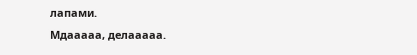лапами.
Мдааааа, делааааа.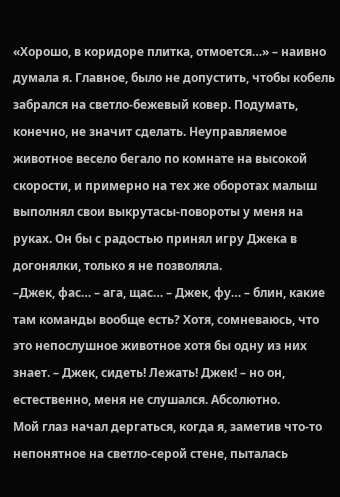«Хорошо, в коридоре плитка, отмоется…» – наивно думала я. Главное, было не допустить, чтобы кобель забрался на светло-бежевый ковер. Подумать, конечно, не значит сделать. Неуправляемое животное весело бегало по комнате на высокой скорости, и примерно на тех же оборотах малыш выполнял свои выкрутасы-повороты у меня на руках. Он бы с радостью принял игру Джека в догонялки, только я не позволяла.
–Джек, фас… – ага, щас… – Джек, фу… – блин, какие там команды вообще есть? Хотя, сомневаюсь, что это непослушное животное хотя бы одну из них знает. – Джек, сидеть! Лежать! Джек! – но он, естественно, меня не слушался. Абсолютно.
Мой глаз начал дергаться, когда я, заметив что-то непонятное на светло-серой стене, пыталась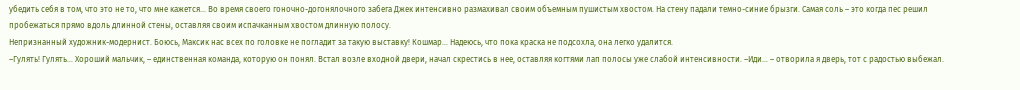убедить себя в том, что это не то, что мне кажется… Во время своего гоночно-догонялочного забега Джек интенсивно размахивал своим объемным пушистым хвостом. На стену падали темно-синие брызги. Самая соль – это когда пес решил пробежаться прямо вдоль длинной стены, оставляя своим испачканным хвостом длинную полосу.
Непризнанный художник-модернист. Боюсь, Максик нас всех по головке не погладит за такую выставку! Кошмар… Надеюсь, что пока краска не подсохла, она легко удалится.
–Гулять! Гулять… Хороший мальчик, – единственная команда, которую он понял. Встал возле входной двери, начал скрестись в нее, оставляя когтями лап полосы уже слабой интенсивности. –Иди… – отворила я дверь, тот с радостью выбежал.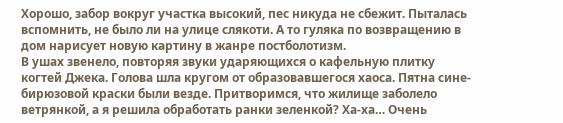Хорошо, забор вокруг участка высокий, пес никуда не сбежит. Пыталась вспомнить, не было ли на улице слякоти. А то гуляка по возвращению в дом нарисует новую картину в жанре постболотизм.
В ушах звенело, повторяя звуки ударяющихся о кафельную плитку когтей Джека. Голова шла кругом от образовавшегося хаоса. Пятна сине-бирюзовой краски были везде. Притворимся, что жилище заболело ветрянкой, а я решила обработать ранки зеленкой? Ха-ха… Очень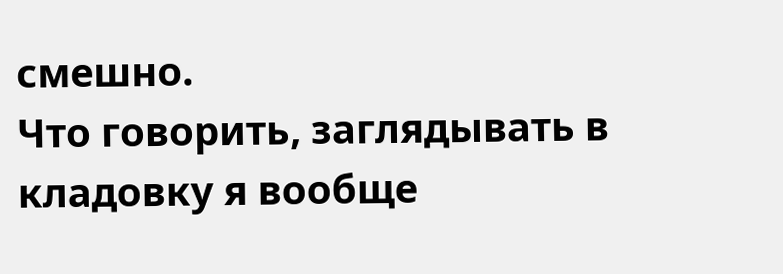смешно.
Что говорить, заглядывать в кладовку я вообще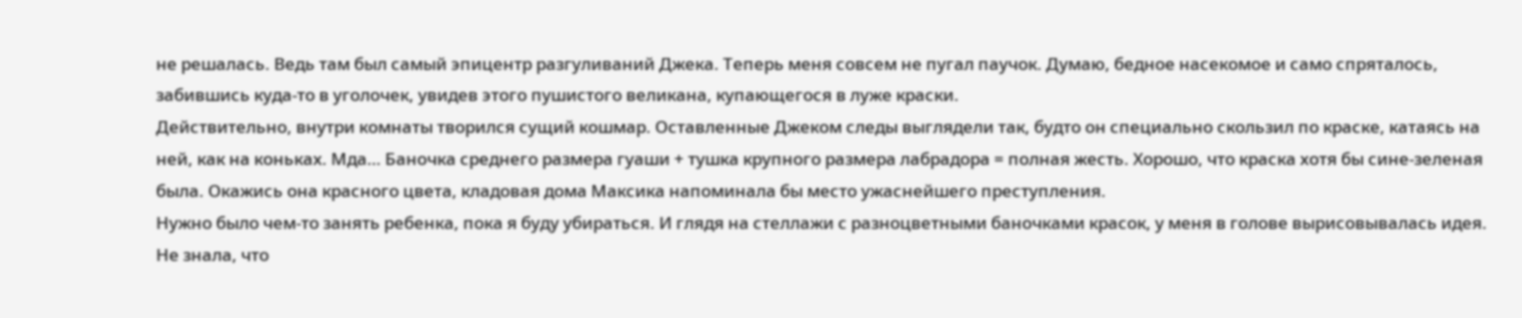не решалась. Ведь там был самый эпицентр разгуливаний Джека. Теперь меня совсем не пугал паучок. Думаю, бедное насекомое и само спряталось, забившись куда-то в уголочек, увидев этого пушистого великана, купающегося в луже краски.
Действительно, внутри комнаты творился сущий кошмар. Оставленные Джеком следы выглядели так, будто он специально скользил по краске, катаясь на ней, как на коньках. Мда… Баночка среднего размера гуаши + тушка крупного размера лабрадора = полная жесть. Хорошо, что краска хотя бы сине-зеленая была. Окажись она красного цвета, кладовая дома Максика напоминала бы место ужаснейшего преступления.
Нужно было чем-то занять ребенка, пока я буду убираться. И глядя на стеллажи с разноцветными баночками красок, у меня в голове вырисовывалась идея. Не знала, что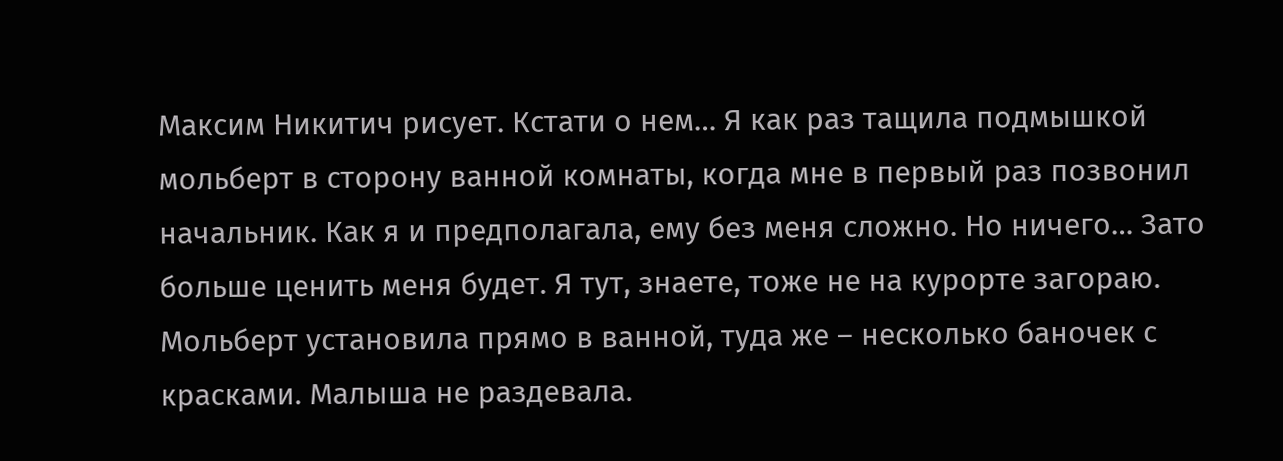Максим Никитич рисует. Кстати о нем… Я как раз тащила подмышкой мольберт в сторону ванной комнаты, когда мне в первый раз позвонил начальник. Как я и предполагала, ему без меня сложно. Но ничего… Зато больше ценить меня будет. Я тут, знаете, тоже не на курорте загораю.
Мольберт установила прямо в ванной, туда же – несколько баночек с красками. Малыша не раздевала.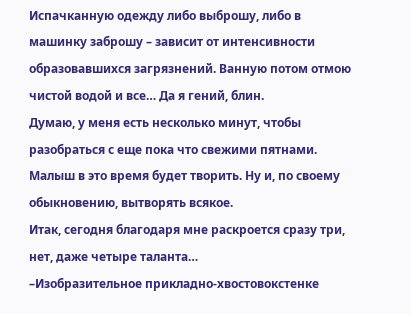Испачканную одежду либо выброшу, либо в машинку заброшу – зависит от интенсивности образовавшихся загрязнений. Ванную потом отмою чистой водой и все… Да я гений, блин.
Думаю, у меня есть несколько минут, чтобы разобраться с еще пока что свежими пятнами. Малыш в это время будет творить. Ну и, по своему обыкновению, вытворять всякое.
Итак, сегодня благодаря мне раскроется сразу три, нет, даже четыре таланта…
–Изобразительное прикладно-хвостовокстенке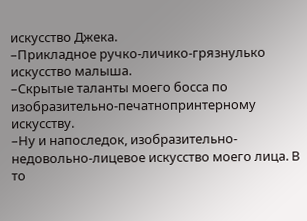искусство Джека.
–Прикладное ручко-личико-грязнулько искусство малыша.
–Скрытые таланты моего босса по изобразительно-печатнопринтерному искусству.
–Ну и напоследок, изобразительно-недовольно-лицевое искусство моего лица. В то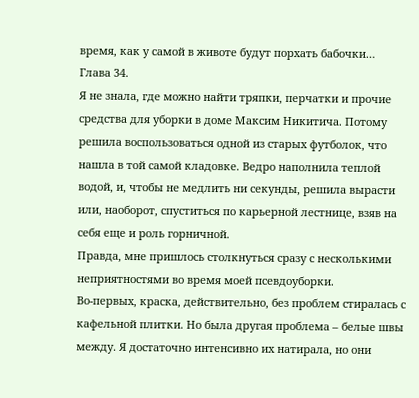время, как у самой в животе будут порхать бабочки…
Глава 34.
Я не знала, где можно найти тряпки, перчатки и прочие средства для уборки в доме Максим Никитича. Потому решила воспользоваться одной из старых футболок, что нашла в той самой кладовке. Ведро наполнила теплой водой, и, чтобы не медлить ни секунды, решила вырасти или, наоборот, спуститься по карьерной лестнице, взяв на себя еще и роль горничной.
Правда, мне пришлось столкнуться сразу с несколькими неприятностями во время моей псевдоуборки.
Во-первых, краска, действительно, без проблем стиралась с кафельной плитки. Но была другая проблема – белые швы между. Я достаточно интенсивно их натирала, но они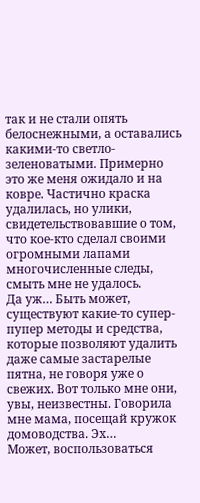так и не стали опять белоснежными, а оставались какими-то светло-зеленоватыми. Примерно это же меня ожидало и на ковре. Частично краска удалилась, но улики, свидетельствовавшие о том, что кое-кто сделал своими огромными лапами многочисленные следы, смыть мне не удалось.
Да уж… Быть может, существуют какие-то супер-пупер методы и средства, которые позволяют удалить даже самые застарелые пятна, не говоря уже о свежих. Вот только мне они, увы, неизвестны. Говорила мне мама, посещай кружок домоводства. Эх…
Может, воспользоваться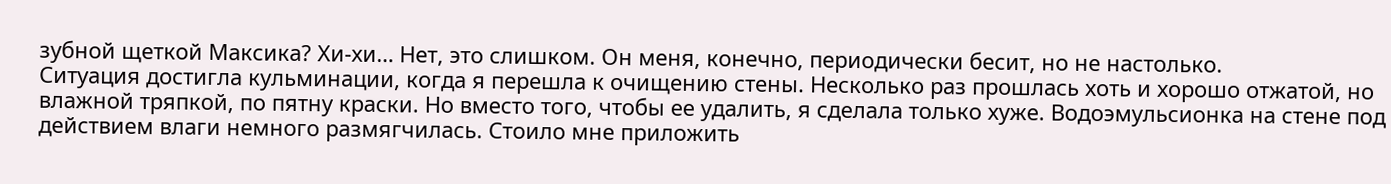зубной щеткой Максика? Хи-хи… Нет, это слишком. Он меня, конечно, периодически бесит, но не настолько.
Ситуация достигла кульминации, когда я перешла к очищению стены. Несколько раз прошлась хоть и хорошо отжатой, но влажной тряпкой, по пятну краски. Но вместо того, чтобы ее удалить, я сделала только хуже. Водоэмульсионка на стене под действием влаги немного размягчилась. Стоило мне приложить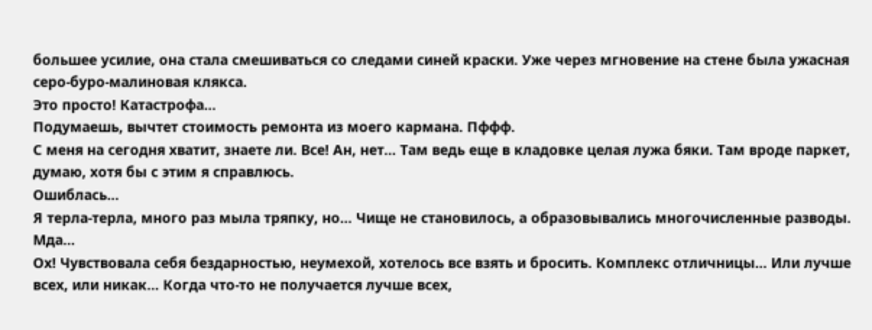большее усилие, она стала смешиваться со следами синей краски. Уже через мгновение на стене была ужасная серо-буро-малиновая клякса.
Это просто! Катастрофа…
Подумаешь, вычтет стоимость ремонта из моего кармана. Пффф.
С меня на сегодня хватит, знаете ли. Все! Ан, нет… Там ведь еще в кладовке целая лужа бяки. Там вроде паркет, думаю, хотя бы с этим я справлюсь.
Ошиблась…
Я терла-терла, много раз мыла тряпку, но… Чище не становилось, а образовывались многочисленные разводы. Мда…
Ох! Чувствовала себя бездарностью, неумехой, хотелось все взять и бросить. Комплекс отличницы… Или лучше всех, или никак… Когда что-то не получается лучше всех,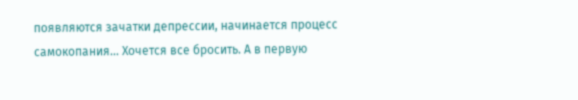появляются зачатки депрессии, начинается процесс самокопания… Хочется все бросить. А в первую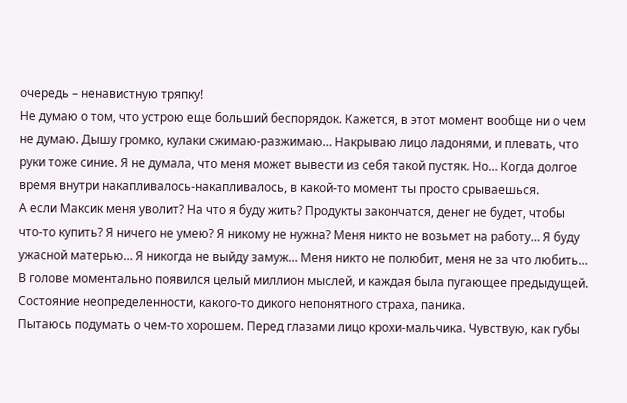очередь – ненавистную тряпку!
Не думаю о том, что устрою еще больший беспорядок. Кажется, в этот момент вообще ни о чем не думаю. Дышу громко, кулаки сжимаю-разжимаю… Накрываю лицо ладонями, и плевать, что руки тоже синие. Я не думала, что меня может вывести из себя такой пустяк. Но… Когда долгое время внутри накапливалось-накапливалось, в какой-то момент ты просто срываешься.
А если Максик меня уволит? На что я буду жить? Продукты закончатся, денег не будет, чтобы что-то купить? Я ничего не умею? Я никому не нужна? Меня никто не возьмет на работу… Я буду ужасной матерью… Я никогда не выйду замуж… Меня никто не полюбит, меня не за что любить…
В голове моментально появился целый миллион мыслей, и каждая была пугающее предыдущей. Состояние неопределенности, какого-то дикого непонятного страха, паника.
Пытаюсь подумать о чем-то хорошем. Перед глазами лицо крохи-мальчика. Чувствую, как губы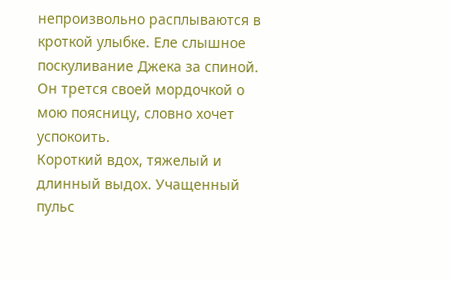непроизвольно расплываются в кроткой улыбке. Еле слышное поскуливание Джека за спиной. Он трется своей мордочкой о мою поясницу, словно хочет успокоить.
Короткий вдох, тяжелый и длинный выдох. Учащенный пульс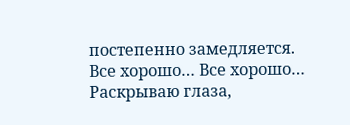постепенно замедляется.
Все хорошо… Все хорошо…
Раскрываю глаза,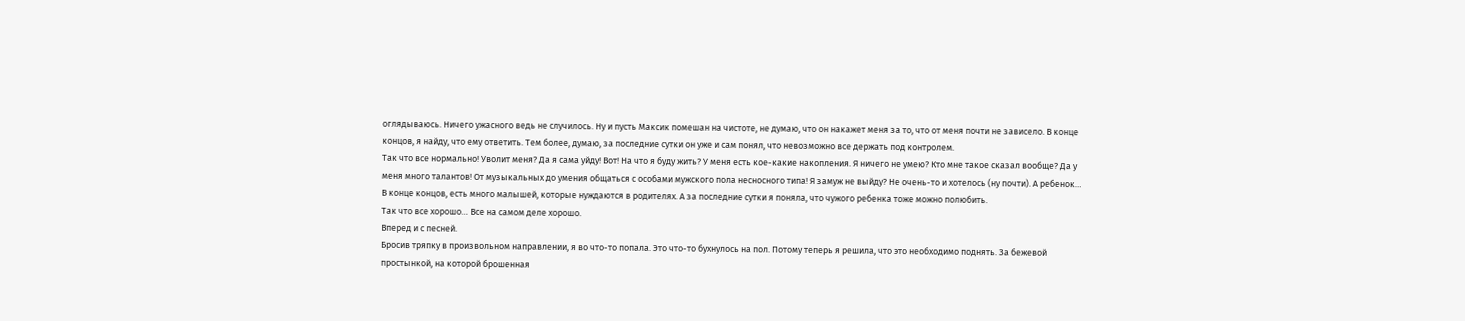оглядываюсь. Ничего ужасного ведь не случилось. Ну и пусть Максик помешан на чистоте, не думаю, что он накажет меня за то, что от меня почти не зависело. В конце концов, я найду, что ему ответить. Тем более, думаю, за последние сутки он уже и сам понял, что невозможно все держать под контролем.
Так что все нормально! Уволит меня? Да я сама уйду! Вот! На что я буду жить? У меня есть кое-какие накопления. Я ничего не умею? Кто мне такое сказал вообще? Да у меня много талантов! От музыкальных до умения общаться с особами мужского пола несносного типа! Я замуж не выйду? Не очень-то и хотелось (ну почти). А ребенок… В конце концов, есть много малышей, которые нуждаются в родителях. А за последние сутки я поняла, что чужого ребенка тоже можно полюбить.
Так что все хорошо… Все на самом деле хорошо.
Вперед и с песней.
Бросив тряпку в произвольном направлении, я во что-то попала. Это что-то бухнулось на пол. Потому теперь я решила, что это необходимо поднять. За бежевой простынкой, на которой брошенная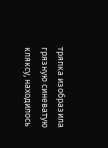тряпка изобразила грязную синеватую кляксу, находилось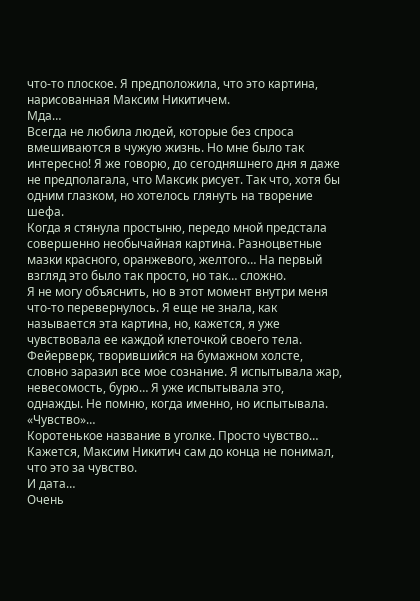что-то плоское. Я предположила, что это картина, нарисованная Максим Никитичем.
Мда…
Всегда не любила людей, которые без спроса вмешиваются в чужую жизнь. Но мне было так интересно! Я же говорю, до сегодняшнего дня я даже не предполагала, что Максик рисует. Так что, хотя бы одним глазком, но хотелось глянуть на творение шефа.
Когда я стянула простыню, передо мной предстала совершенно необычайная картина. Разноцветные мазки красного, оранжевого, желтого… На первый взгляд это было так просто, но так… сложно.
Я не могу объяснить, но в этот момент внутри меня что-то перевернулось. Я еще не знала, как называется эта картина, но, кажется, я уже чувствовала ее каждой клеточкой своего тела. Фейерверк, творившийся на бумажном холсте, словно заразил все мое сознание. Я испытывала жар, невесомость, бурю… Я уже испытывала это, однажды. Не помню, когда именно, но испытывала.
«Чувство»…
Коротенькое название в уголке. Просто чувство… Кажется, Максим Никитич сам до конца не понимал, что это за чувство.
И дата…
Очень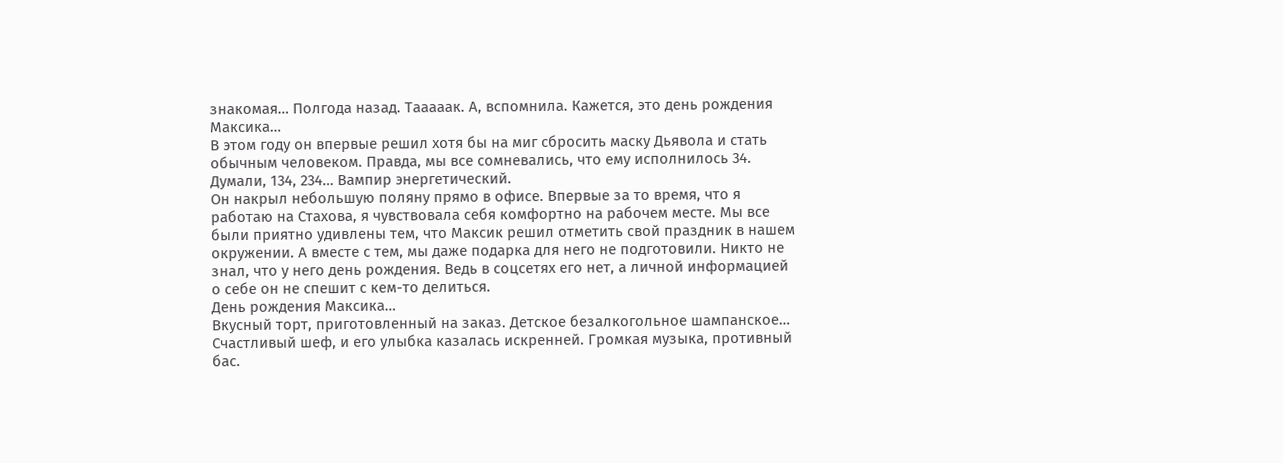знакомая… Полгода назад. Тааааак. А, вспомнила. Кажется, это день рождения Максика…
В этом году он впервые решил хотя бы на миг сбросить маску Дьявола и стать обычным человеком. Правда, мы все сомневались, что ему исполнилось 34. Думали, 134, 234… Вампир энергетический.
Он накрыл небольшую поляну прямо в офисе. Впервые за то время, что я работаю на Стахова, я чувствовала себя комфортно на рабочем месте. Мы все были приятно удивлены тем, что Максик решил отметить свой праздник в нашем окружении. А вместе с тем, мы даже подарка для него не подготовили. Никто не знал, что у него день рождения. Ведь в соцсетях его нет, а личной информацией о себе он не спешит с кем-то делиться.
День рождения Максика…
Вкусный торт, приготовленный на заказ. Детское безалкогольное шампанское… Счастливый шеф, и его улыбка казалась искренней. Громкая музыка, противный бас.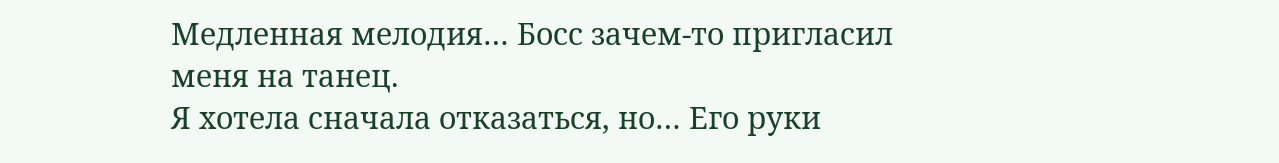Медленная мелодия… Босс зачем-то пригласил меня на танец.
Я хотела сначала отказаться, но… Его руки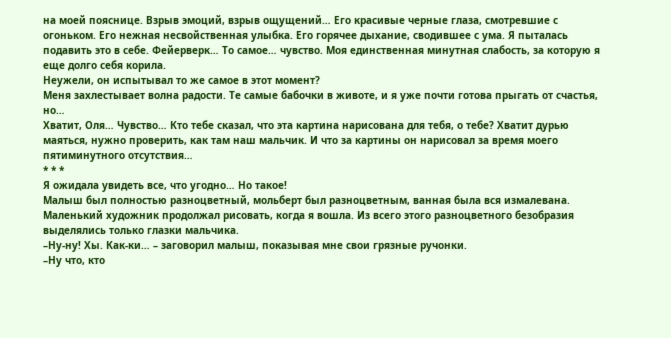на моей пояснице. Взрыв эмоций, взрыв ощущений… Его красивые черные глаза, смотревшие с огоньком. Его нежная несвойственная улыбка. Его горячее дыхание, сводившее с ума. Я пыталась подавить это в себе. Фейерверк… То самое… чувство. Моя единственная минутная слабость, за которую я еще долго себя корила.
Неужели, он испытывал то же самое в этот момент?
Меня захлестывает волна радости. Те самые бабочки в животе, и я уже почти готова прыгать от счастья, но…
Хватит, Оля… Чувство… Кто тебе сказал, что эта картина нарисована для тебя, о тебе? Хватит дурью маяться, нужно проверить, как там наш мальчик. И что за картины он нарисовал за время моего пятиминутного отсутствия…
* * *
Я ожидала увидеть все, что угодно… Но такое!
Малыш был полностью разноцветный, мольберт был разноцветным, ванная была вся измалевана. Маленький художник продолжал рисовать, когда я вошла. Из всего этого разноцветного безобразия выделялись только глазки мальчика.
–Ну-ну! Хы. Как-ки… – заговорил малыш, показывая мне свои грязные ручонки.
–Ну что, кто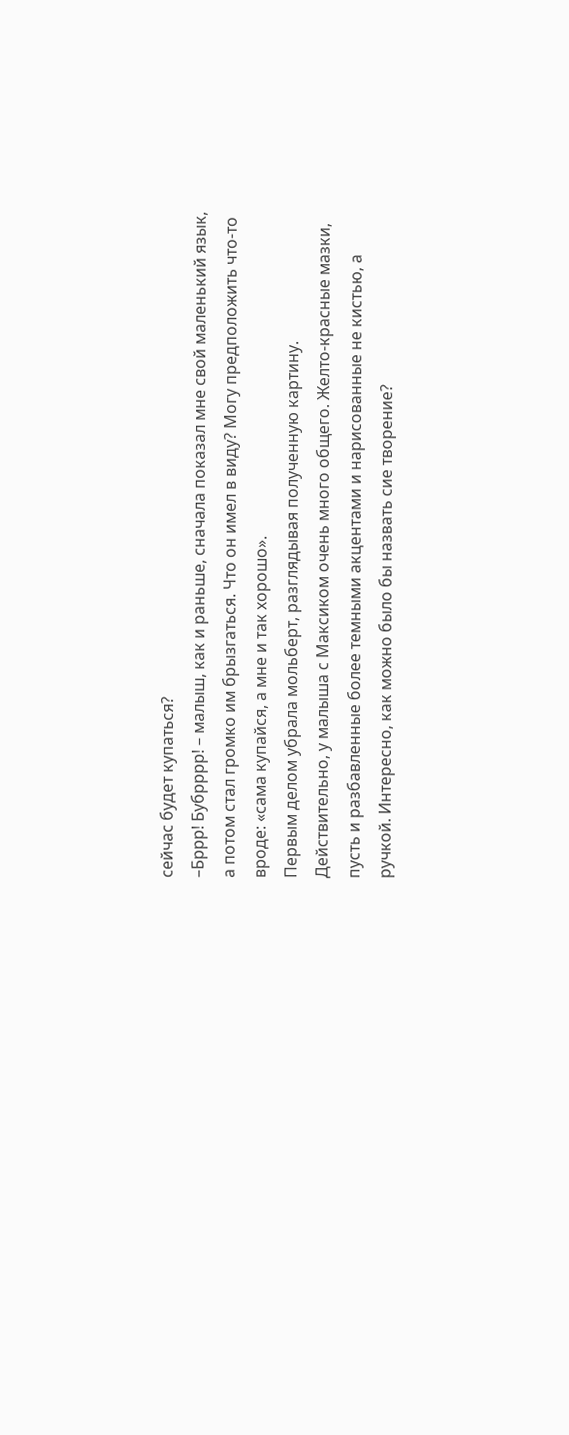сейчас будет купаться?
–Бррр! Бубрррр! – малыш, как и раньше, сначала показал мне свой маленький язык, а потом стал громко им брызгаться. Что он имел в виду? Могу предположить что-то вроде: «сама купайся, а мне и так хорошо».
Первым делом убрала мольберт, разглядывая полученную картину.
Действительно, у малыша с Максиком очень много общего. Желто-красные мазки, пусть и разбавленные более темными акцентами и нарисованные не кистью, а ручкой. Интересно, как можно было бы назвать сие творение?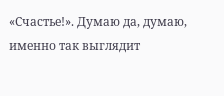«Счастье!». Думаю да, думаю, именно так выглядит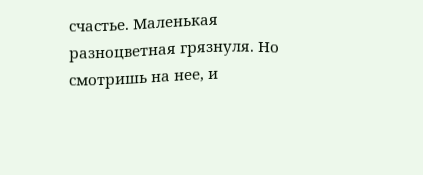счастье. Маленькая разноцветная грязнуля. Но смотришь на нее, и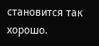становится так хорошо.